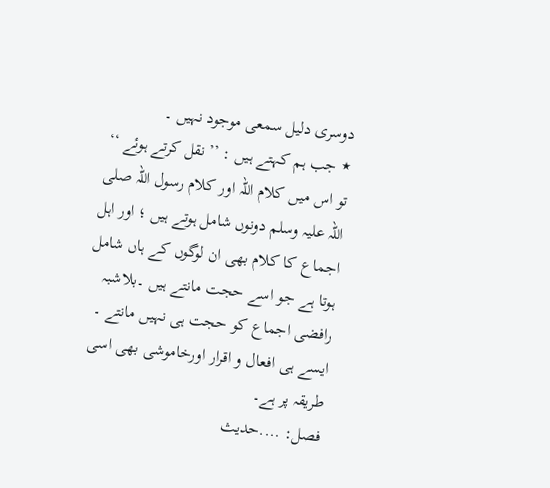دوسری دلیل سمعی موجود نہیں ۔
٭ جب ہم کہتے ہیں : ’’ نقل کرتے ہوئے ‘‘ تو اس میں کلام اللہ اور کلام رسول اللہ صلی اللہ علیہ وسلم دونوں شامل ہوتے ہیں ؛ اور اہل اجماع کا کلام بھی ان لوگوں کے ہاں شامل ہوتا ہے جو اسے حجت مانتے ہیں ۔بلاشبہ رافضی اجماع کو حجت ہی نہیں مانتے ۔ ایسے ہی افعال و اقرار اورخاموشی بھی اسی طریقہ پر ہے۔
فصل: ....حدیث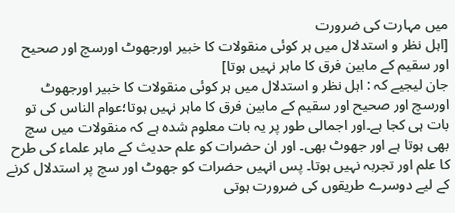میں مہارت کی ضرورت
[اہل نظر و استدلال میں ہر کوئی منقولات کا خبیر اورجھوٹ اورسچ اور صحیح اور سقیم کے مابین فرق کا ماہر نہیں ہوتا]
جان لیجیے کہ : اہل نظر و استدلال میں ہر کوئی منقولات کا خبیر اورجھوٹ اورسچ اور صحیح اور سقیم کے مابین فرق کا ماہر نہیں ہوتا؛عوام الناس کی تو بات ہی کجا ہے۔اور اجمالی طور پر یہ بات معلوم شدہ ہے کہ منقولات میں سچ بھی ہوتا ہے اور جھوٹ بھی۔ اور ان حضرات کو علم حدیث کے ماہر علماء کی طرح کا علم اور تجربہ نہیں ہوتا۔ پس انہیں حضرات کو جھوٹ اور سچ پر استدلال کرنے کے لیے دوسرے طریقوں کی ضرورت ہوتی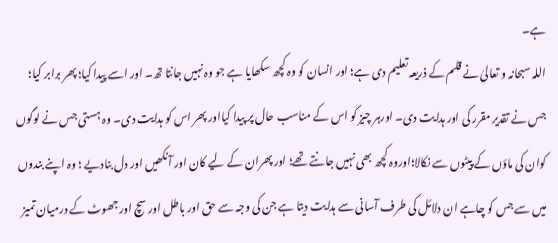ہے۔
اللہ سبحانہ و تعالیٰ نے قلم کے ذریعہ تعلیم دی ہے؛ اور انسان کو وہ کچھ سکھایا ہے جو وہ نہیں جانتا تھ۔ اور اسے پیدا کیا؛ پھر برابر کیا؛ جس نے تقدیر مقرر کی اور ہدایت دی۔ اورہر چیز کو اس کے مناسب حال پر پیدا کیااور پھر اس کو ہدایت دی۔ وہ ہستی جس نے لوگوں کوان کی ماؤں کے پیٹوں سے نکالا؛اوروہ کچھ بھی نہیں جانتے تھے؛ اور پھران کے لیے کان اور آنکھیں اور دل بنادیے ؛ وہ اپنے بندوں میں سے جس کو چاہے ان دلائل کی طرف آسانی سے ہدایت دیتا ہے جن کی وجہ سے حق اور باطل اور سچ اور جھوٹ کے درمیان تمیز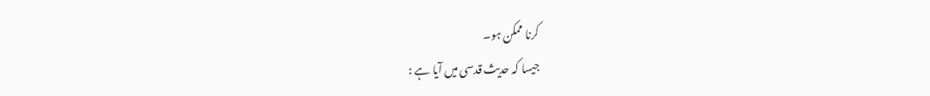کرنا ممکن ہو۔
جیسا کہ حدیث قدسی میں آیا ہے :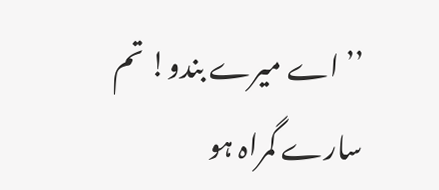’’ اے میرے بندو! تم سارے گمراہ ہو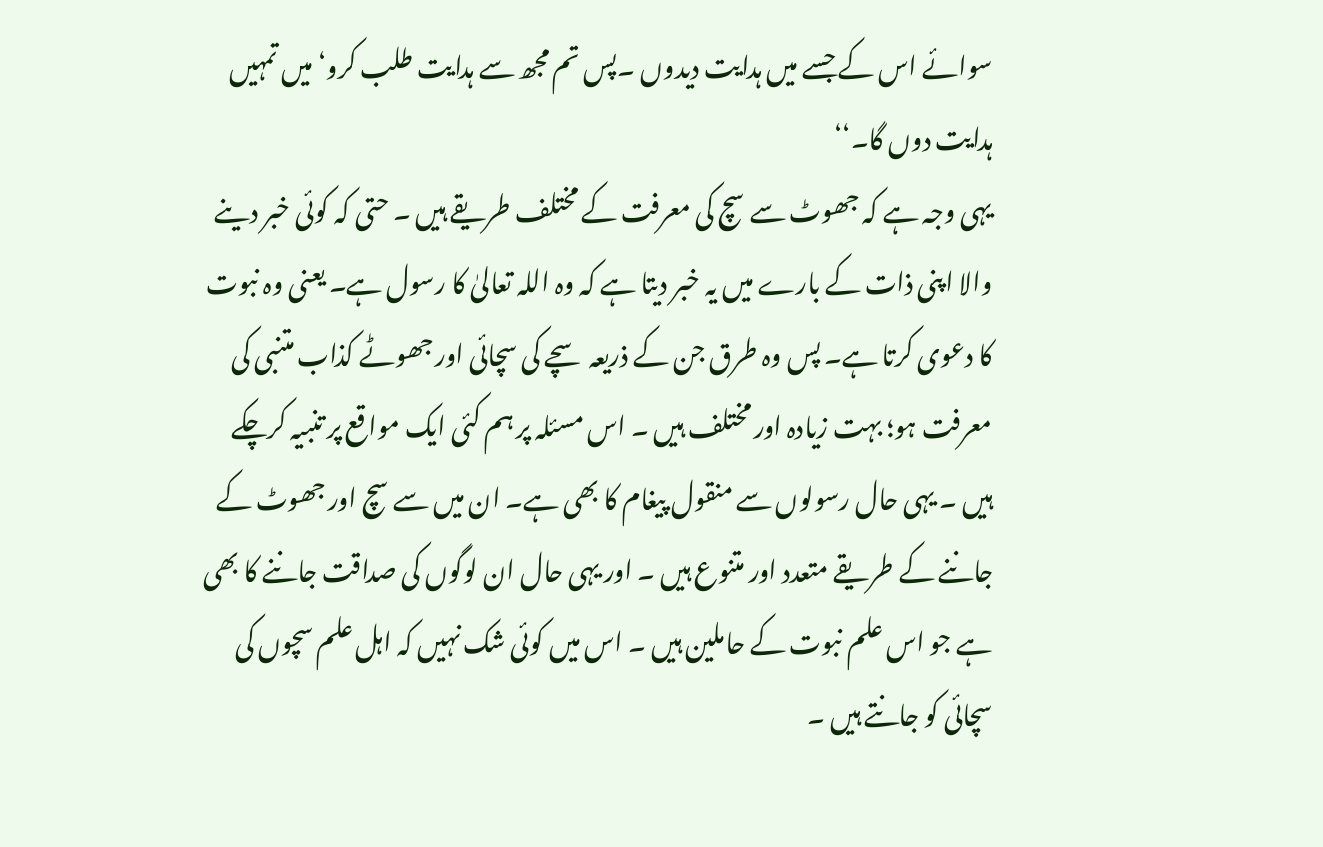سوائے اس کے جسے میں ہدایت دیدوں ۔پس تم مجھ سے ہدایت طلب کرو‘ میں تمہیں ہدایت دوں گا۔‘‘
یہی وجہ ہے کہ جھوٹ سے سچ کی معرفت کے مختلف طریقے ہیں ۔ حتی کہ کوئی خبر دینے والا اپنی ذات کے بارے میں یہ خبر دیتا ہے کہ وہ اللہ تعالیٰ کا رسول ہے۔ یعنی وہ نبوت کا دعوی کرتا ہے۔ پس وہ طرق جن کے ذریعہ سچے کی سچائی اور جھوٹے کذاب متنبی کی معرفت ہو؛ بہت زیادہ اور مختلف ہیں ۔ اس مسئلہ پر ہم کئی ایک مواقع پر تنبیہ کرچکے ہیں ۔ یہی حال رسولوں سے منقول پیغام کا بھی ہے۔ ان میں سے سچ اور جھوٹ کے جاننے کے طریقے متعدد اور متنوع ہیں ۔ اور یہی حال ان لوگوں کی صداقت جاننے کا بھی ہے جو اس علم نبوت کے حاملین ہیں ۔ اس میں کوئی شک نہیں کہ اہل علم سچوں کی سچائی کو جانتے ہیں ۔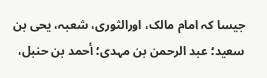جیسا کہ امام مالک، اورالثوری، شعبہ، یحی بن سعید؛ عبد الرحمن بن مہدی؛ أحمد بن حنبل،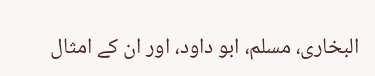البخاری، مسلم، ابو داود، اور ان کے امثال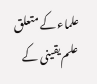علماء کے متعلق علم یقینی کے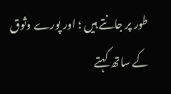طور پر جانتے ہیں ؛ اور پورے وثوق کے ساتھ کہتے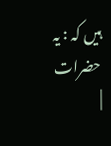ہیں کہ : یہ حضرات
|